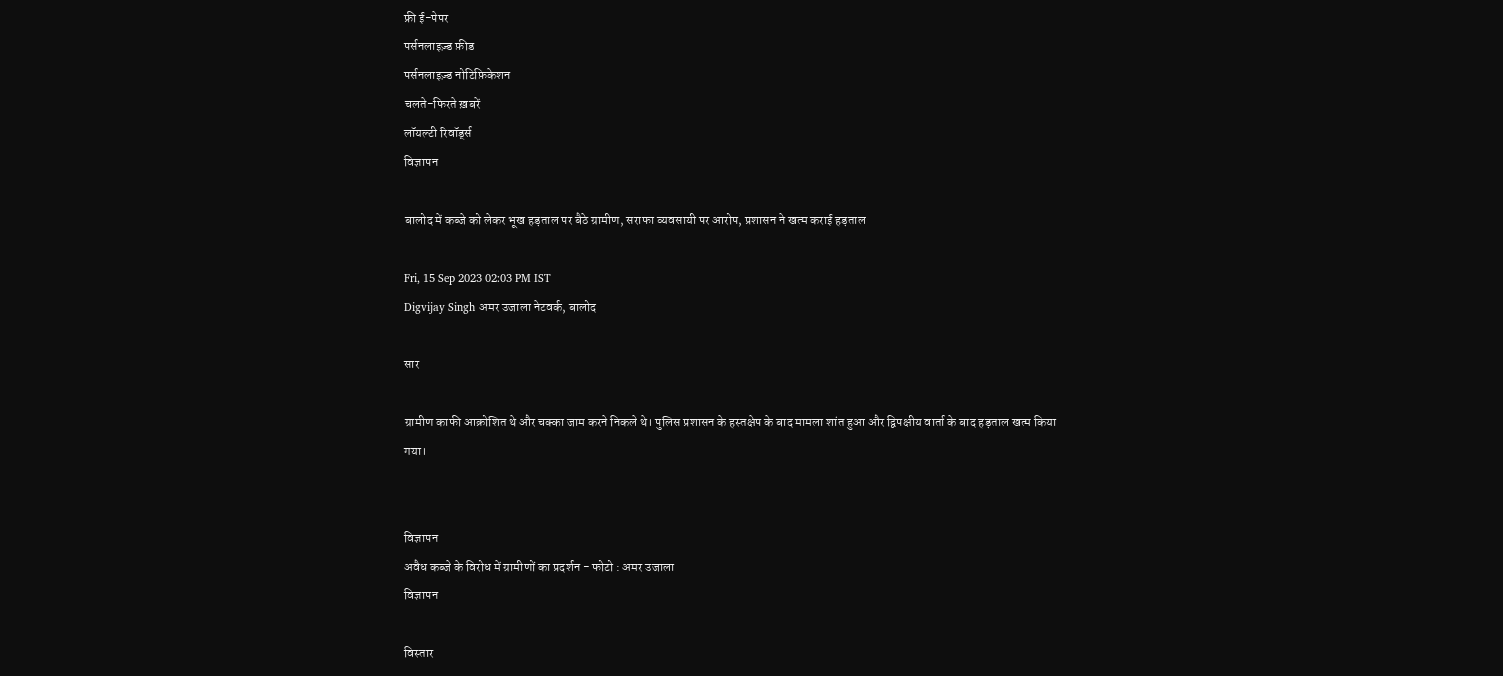फ्री ई-पेपर
पर्सनलाइज़्ड फ़ीड
पर्सनलाइज़्ड नोटिफ़िकेशन
चलते-फिरते ख़बरें
लॉयल्टी रिवॉर्ड्स
विज्ञापन

बालोद में कब्जे को लेकर भूख हड़ताल पर बैठे ग्रामीण, सराफा व्यवसायी पर आरोप, प्रशासन ने खत्म कराई हड़ताल

Fri, 15 Sep 2023 02:03 PM IST
Digvijay Singh अमर उजाला नेटवर्क, बालोद

सार

ग्रामीण काफी आक्रोशित थे और चक्का जाम करने निकले थे। पुलिस प्रशासन के हस्तक्षेप के बाद मामला शांत हुआ और द्विपक्षीय वार्ता के बाद हड़ताल खत्म किया गया।


विज्ञापन
अवैध कब्जे के विरोध में ग्रामीणों का प्रदर्शन - फोटो : अमर उजाला
विज्ञापन

विस्तार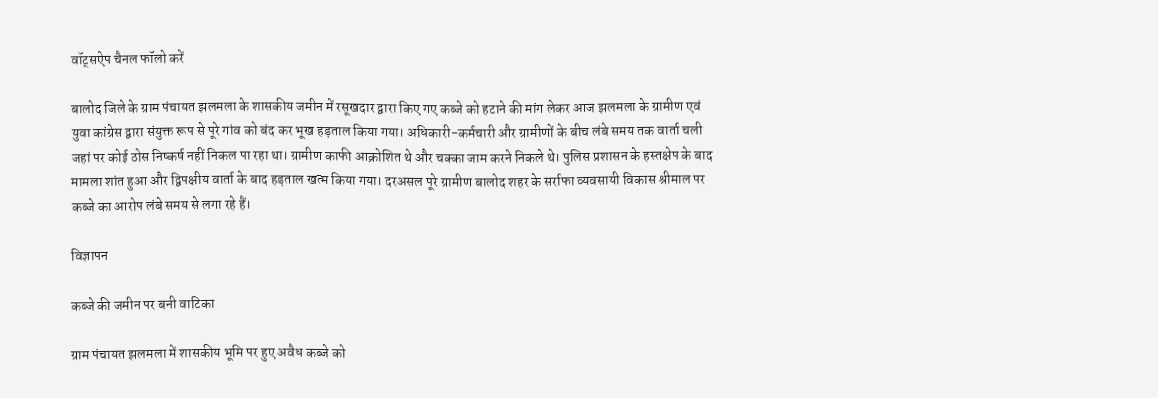वॉट्सऐप चैनल फॉलो करें

बालोद जिले के ग्राम पंचायत झलमला के शासकीय जमीन में रसूखदार द्वारा किए गए कब्जे को हटाने की मांग लेकर आज झलमला के ग्रामीण एवं युवा कांग्रेस द्वारा संयुक्त रूप से पूरे गांव को बंद कर भूख हड़ताल किया गया। अधिकारी-कर्मचारी और ग्रामीणों के बीच लंबे समय तक वार्ता चली जहां पर कोई ठोस निष्कर्ष नहीं निकल पा रहा था। ग्रामीण काफी आक्रोशित थे और चक्का जाम करने निकले थे। पुलिस प्रशासन के हस्तक्षेप के बाद मामला शांत हुआ और द्विपक्षीय वार्ता के बाद हड़ताल खत्म किया गया। दरअसल पूरे ग्रामीण बालोद शहर के सर्राफा व्यवसायी विकास श्रीमाल पर कब्जे का आरोप लंबे समय से लगा रहे हैं।

विज्ञापन

कब्जे की जमीन पर बनी वाटिका

ग्राम पंचायत झलमला में शासकीय भूमि पर हुए अवैध कब्जे को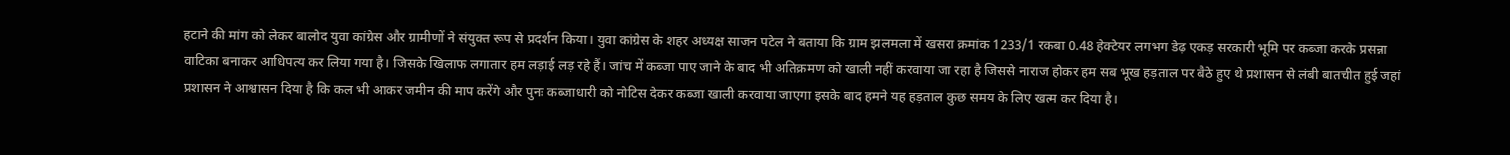हटाने की मांग को लेकर बालोद युवा कांग्रेस और ग्रामीणों ने संयुक्त रूप से प्रदर्शन किया। युवा कांग्रेस के शहर अध्यक्ष साजन पटेल ने बताया कि ग्राम झलमला में खसरा क्रमांक 1233/1 रकबा 0.48 हेक्टेयर लगभग डेढ़ एकड़ सरकारी भूमि पर कब्जा करके प्रसन्ना वाटिका बनाकर आधिपत्य कर लिया गया है। जिसके खिलाफ लगातार हम लड़ाई लड़ रहे हैं। जांच में कब्जा पाए जाने के बाद भी अतिक्रमण को खाली नहीं करवाया जा रहा है जिससे नाराज होकर हम सब भूख हड़ताल पर बैठे हुए थे प्रशासन से लंबी बातचीत हुई जहां प्रशासन ने आश्वासन दिया है कि कल भी आकर जमीन की माप करेंगे और पुनः कब्जाधारी को नोटिस देकर कब्जा खाली करवाया जाएगा इसके बाद हमने यह हड़ताल कुछ समय के लिए खत्म कर दिया है।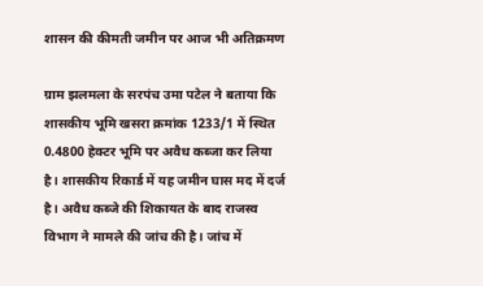शासन की कीमती जमीन पर आज भी अतिक्रमण

ग्राम झलमला के सरपंच उमा पटेल ने बताया कि शासकीय भूमि खसरा क्रमांक 1233/1 में स्थित 0.4800 हेक्टर भूमि पर अवैध कब्जा कर लिया है। शासकीय रिकार्ड में यह जमीन घास मद में दर्ज है। अवैध कब्जे की शिकायत के बाद राजस्व विभाग ने मामले की जांच की है। जांच में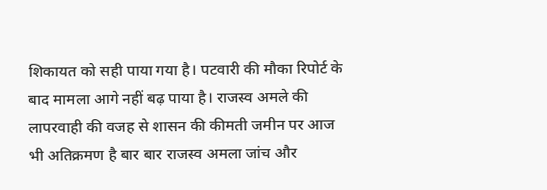शिकायत को सही पाया गया है। पटवारी की मौका रिपोर्ट के बाद मामला आगे नहीं बढ़ पाया है। राजस्व अमले की लापरवाही की वजह से शासन की कीमती जमीन पर आज भी अतिक्रमण है बार बार राजस्व अमला जांच और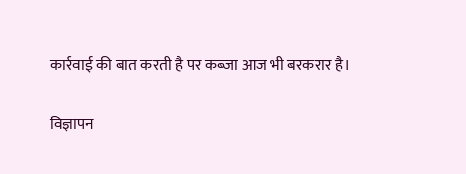कार्रवाई की बात करती है पर कब्जा आज भी बरकरार है।

विज्ञापन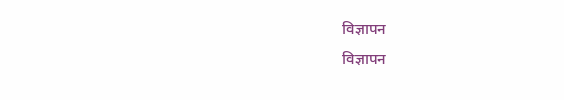विज्ञापन
विज्ञापन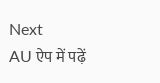Next
AU ऐप में पढ़ें